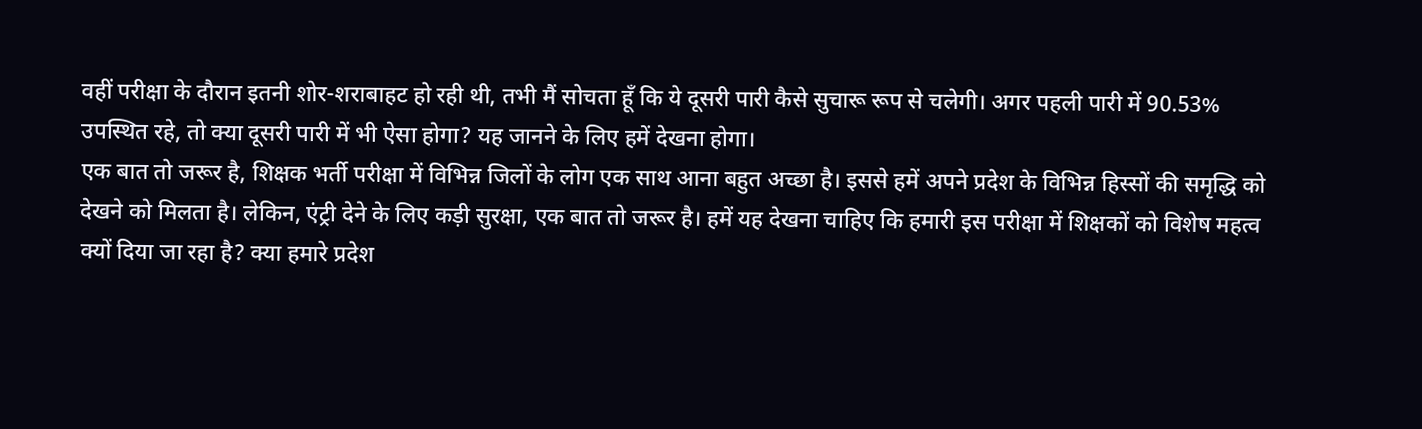वहीं परीक्षा के दौरान इतनी शोर-शराबाहट हो रही थी, तभी मैं सोचता हूँ कि ये दूसरी पारी कैसे सुचारू रूप से चलेगी। अगर पहली पारी में 90.53% उपस्थित रहे, तो क्या दूसरी पारी में भी ऐसा होगा? यह जानने के लिए हमें देखना होगा।
एक बात तो जरूर है, शिक्षक भर्ती परीक्षा में विभिन्न जिलों के लोग एक साथ आना बहुत अच्छा है। इससे हमें अपने प्रदेश के विभिन्न हिस्सों की समृद्धि को देखने को मिलता है। लेकिन, एंट्री देने के लिए कड़ी सुरक्षा, एक बात तो जरूर है। हमें यह देखना चाहिए कि हमारी इस परीक्षा में शिक्षकों को विशेष महत्व क्यों दिया जा रहा है? क्या हमारे प्रदेश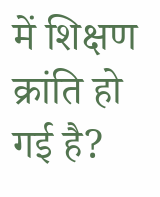में शिक्षण क्रांति हो गई है?